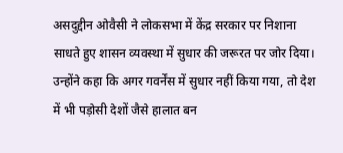असदुद्दीन ओवैसी ने लोकसभा में केंद्र सरकार पर निशाना साधते हुए शासन व्यवस्था में सुधार की जरूरत पर जोर दिया। उन्होंने कहा कि अगर गवर्नेंस में सुधार नहीं किया गया, तो देश में भी पड़ोसी देशों जैसे हालात बन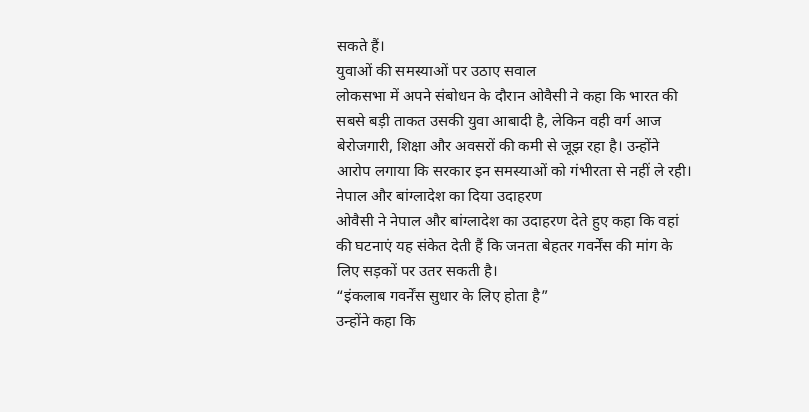सकते हैं।
युवाओं की समस्याओं पर उठाए सवाल
लोकसभा में अपने संबोधन के दौरान ओवैसी ने कहा कि भारत की सबसे बड़ी ताकत उसकी युवा आबादी है, लेकिन वही वर्ग आज बेरोजगारी, शिक्षा और अवसरों की कमी से जूझ रहा है। उन्होंने आरोप लगाया कि सरकार इन समस्याओं को गंभीरता से नहीं ले रही।
नेपाल और बांग्लादेश का दिया उदाहरण
ओवैसी ने नेपाल और बांग्लादेश का उदाहरण देते हुए कहा कि वहां की घटनाएं यह संकेत देती हैं कि जनता बेहतर गवर्नेंस की मांग के लिए सड़कों पर उतर सकती है।
“इंकलाब गवर्नेंस सुधार के लिए होता है”
उन्होंने कहा कि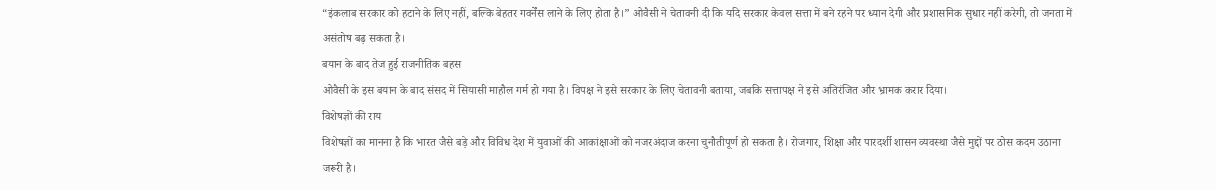“इंकलाब सरकार को हटाने के लिए नहीं, बल्कि बेहतर गवर्नेंस लाने के लिए होता है।” ओवैसी ने चेतावनी दी कि यदि सरकार केवल सत्ता में बने रहने पर ध्यान देगी और प्रशासनिक सुधार नहीं करेगी, तो जनता में असंतोष बढ़ सकता है।
बयान के बाद तेज हुई राजनीतिक बहस
ओवैसी के इस बयान के बाद संसद में सियासी माहौल गर्म हो गया है। विपक्ष ने इसे सरकार के लिए चेतावनी बताया, जबकि सत्तापक्ष ने इसे अतिरंजित और भ्रामक करार दिया।
विशेषज्ञों की राय
विशेषज्ञों का मानना है कि भारत जैसे बड़े और विविध देश में युवाओं की आकांक्षाओं को नजरअंदाज करना चुनौतीपूर्ण हो सकता है। रोजगार, शिक्षा और पारदर्शी शासन व्यवस्था जैसे मुद्दों पर ठोस कदम उठाना जरूरी है।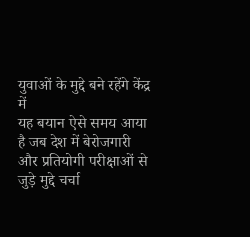युवाओं के मुद्दे बने रहेंगे केंद्र में
यह बयान ऐसे समय आया है जब देश में बेरोजगारी और प्रतियोगी परीक्षाओं से जुड़े मुद्दे चर्चा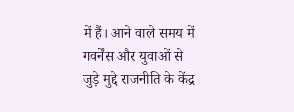में हैं। आने वाले समय में गवर्नेंस और युवाओं से जुड़े मुद्दे राजनीति के केंद्र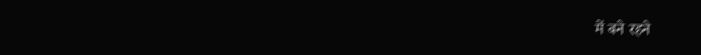में बने रहने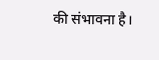की संभावना है।